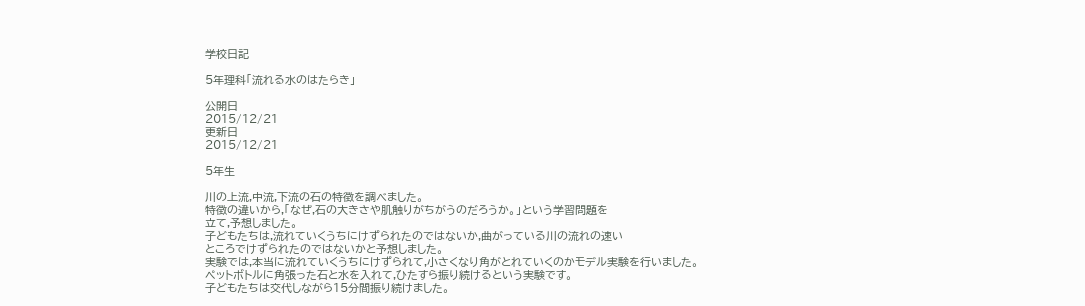学校日記

5年理科「流れる水のはたらき」

公開日
2015/12/21
更新日
2015/12/21

5年生

川の上流,中流,下流の石の特徴を調べました。
特徴の違いから,「なぜ,石の大きさや肌触りがちがうのだろうか。」という学習問題を
立て,予想しました。
子どもたちは,流れていくうちにけずられたのではないか,曲がっている川の流れの速い
ところでけずられたのではないかと予想しました。
実験では,本当に流れていくうちにけずられて,小さくなり角がとれていくのかモデル実験を行いました。
ペットボトルに角張った石と水を入れて,ひたすら振り続けるという実験です。
子どもたちは交代しながら15分間振り続けました。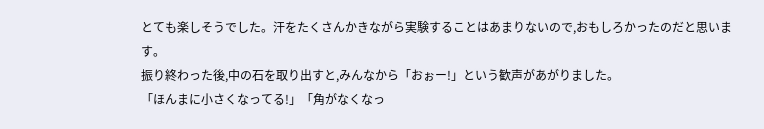とても楽しそうでした。汗をたくさんかきながら実験することはあまりないので,おもしろかったのだと思います。
振り終わった後,中の石を取り出すと,みんなから「おぉー!」という歓声があがりました。
「ほんまに小さくなってる!」「角がなくなっ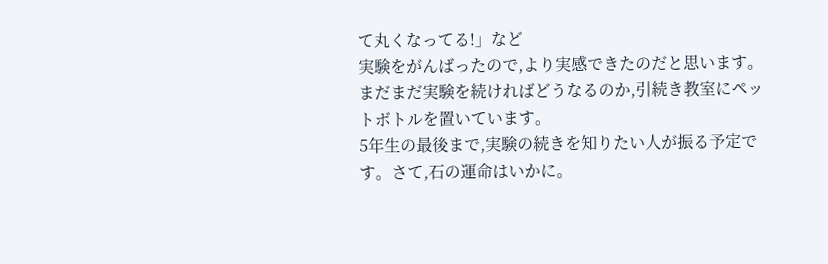て丸くなってる!」など
実験をがんばったので,より実感できたのだと思います。
まだまだ実験を続ければどうなるのか,引続き教室にペットボトルを置いています。
5年生の最後まで,実験の続きを知りたい人が振る予定です。さて,石の運命はいかに。